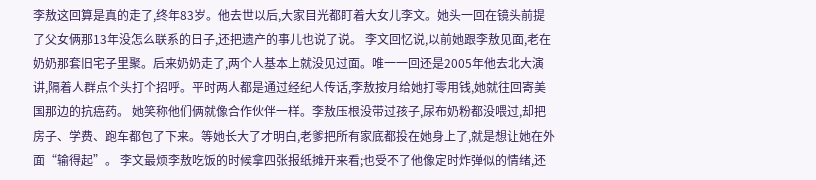李敖这回算是真的走了,终年83岁。他去世以后,大家目光都盯着大女儿李文。她头一回在镜头前提了父女俩那13年没怎么联系的日子,还把遗产的事儿也说了说。 李文回忆说,以前她跟李敖见面,老在奶奶那套旧宅子里聚。后来奶奶走了,两个人基本上就没见过面。唯一一回还是2005年他去北大演讲,隔着人群点个头打个招呼。平时两人都是通过经纪人传话,李敖按月给她打零用钱,她就往回寄美国那边的抗癌药。 她笑称他们俩就像合作伙伴一样。李敖压根没带过孩子,尿布奶粉都没喂过,却把房子、学费、跑车都包了下来。等她长大了才明白,老爹把所有家底都投在她身上了,就是想让她在外面“输得起”。 李文最烦李敖吃饭的时候拿四张报纸摊开来看;也受不了他像定时炸弹似的情绪,还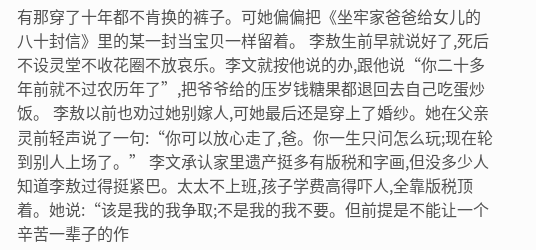有那穿了十年都不肯换的裤子。可她偏偏把《坐牢家爸爸给女儿的八十封信》里的某一封当宝贝一样留着。 李敖生前早就说好了,死后不设灵堂不收花圈不放哀乐。李文就按他说的办,跟他说“你二十多年前就不过农历年了”,把爷爷给的压岁钱糖果都退回去自己吃蛋炒饭。 李敖以前也劝过她别嫁人,可她最后还是穿上了婚纱。她在父亲灵前轻声说了一句:“你可以放心走了,爸。你一生只问怎么玩;现在轮到别人上场了。” 李文承认家里遗产挺多有版税和字画,但没多少人知道李敖过得挺紧巴。太太不上班,孩子学费高得吓人,全靠版税顶着。她说:“该是我的我争取;不是我的我不要。但前提是不能让一个辛苦一辈子的作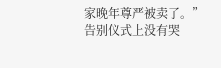家晚年尊严被卖了。” 告别仪式上没有哭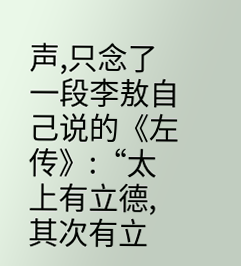声,只念了一段李敖自己说的《左传》:“太上有立德,其次有立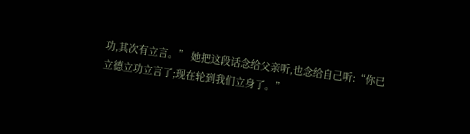功,其次有立言。” 她把这段话念给父亲听,也念给自己听:“你已立德立功立言了;现在轮到我们立身了。”